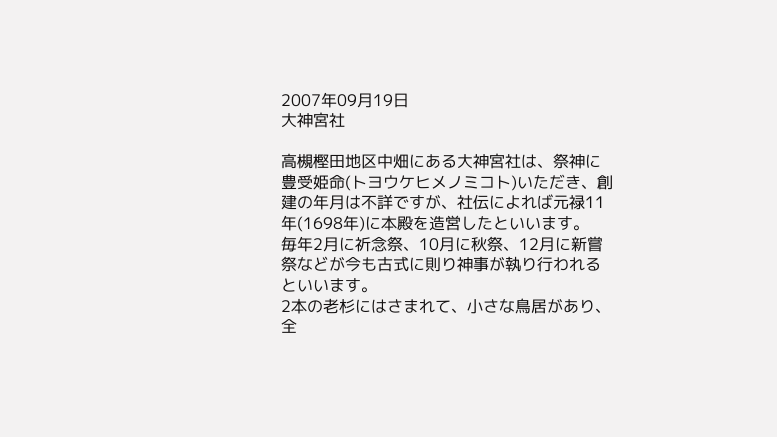2007年09月19日
大神宮社

高槻樫田地区中畑にある大神宮社は、祭神に豊受姫命(トヨウケヒメノミコト)いただき、創建の年月は不詳ですが、社伝によれば元禄11年(1698年)に本殿を造営したといいます。
毎年2月に祈念祭、10月に秋祭、12月に新嘗祭などが今も古式に則り神事が執り行われるといいます。
2本の老杉にはさまれて、小さな鳥居があり、全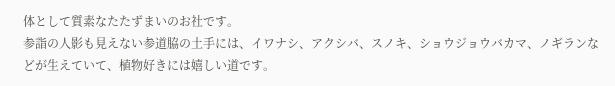体として質素なたたずまいのお社です。
参詣の人影も見えない参道脇の土手には、イワナシ、アクシバ、スノキ、ショウジョウバカマ、ノギランなどが生えていて、植物好きには嬉しい道です。